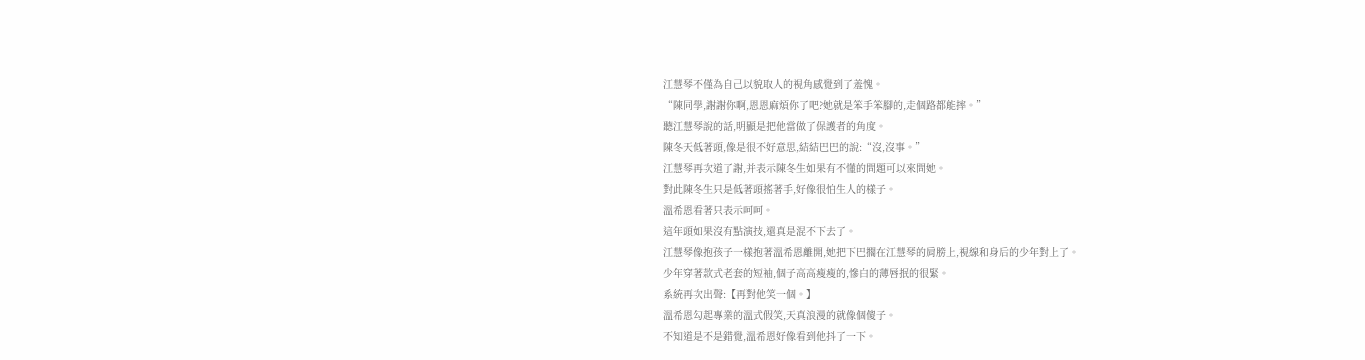江慧琴不僅為自己以貌取人的視角感覺到了羞愧。
“陳同學,謝謝你啊,恩恩麻煩你了吧?她就是笨手笨腳的,走個路都能摔。”
聽江慧琴說的話,明顯是把他當做了保護者的角度。
陳冬天低著頭,像是很不好意思,結結巴巴的說:“沒,沒事。”
江慧琴再次道了謝,并表示陳冬生如果有不懂的問題可以來問她。
對此陳冬生只是低著頭搖著手,好像很怕生人的樣子。
溫希恩看著只表示呵呵。
這年頭如果沒有點演技,還真是混不下去了。
江慧琴像抱孩子一樣抱著溫希恩離開,她把下巴擱在江慧琴的肩膀上,視線和身后的少年對上了。
少年穿著款式老套的短袖,個子高高瘦瘦的,慘白的薄唇抿的很緊。
系統再次出聲:【再對他笑一個。】
溫希恩勾起專業的溫式假笑,天真浪漫的就像個傻子。
不知道是不是錯覺,溫希恩好像看到他抖了一下。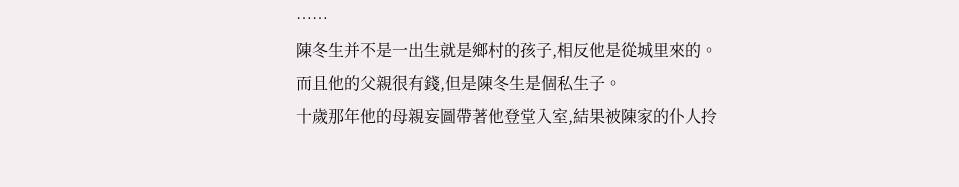……
陳冬生并不是一出生就是鄉村的孩子,相反他是從城里來的。
而且他的父親很有錢,但是陳冬生是個私生子。
十歲那年他的母親妄圖帶著他登堂入室,結果被陳家的仆人拎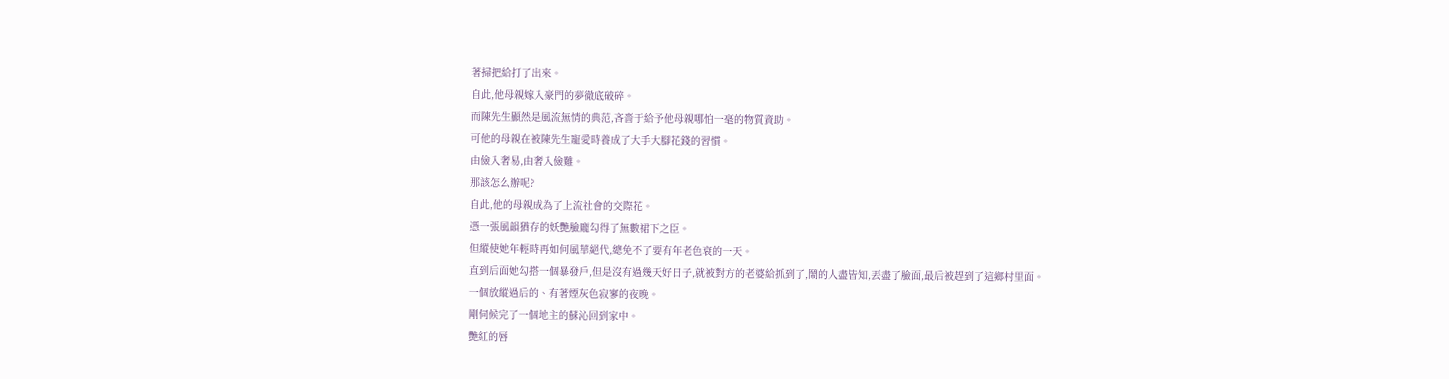著掃把給打了出來。
自此,他母親嫁入豪門的夢徹底破碎。
而陳先生顯然是風流無情的典范,吝嗇于給予他母親哪怕一毫的物質資助。
可他的母親在被陳先生寵愛時養成了大手大腳花錢的習慣。
由儉入奢易,由奢入儉難。
那該怎么辦呢?
自此,他的母親成為了上流社會的交際花。
憑一張風韻猶存的妖艷臉龐勾得了無數裙下之臣。
但縱使她年輕時再如何風華絕代,總免不了要有年老色衰的一天。
直到后面她勾搭一個暴發戶,但是沒有過幾天好日子,就被對方的老婆給抓到了,鬧的人盡皆知,丟盡了臉面,最后被趕到了這鄉村里面。
一個放縱過后的、有著煙灰色寂寥的夜晚。
剛伺候完了一個地主的蘇沁回到家中。
艷紅的唇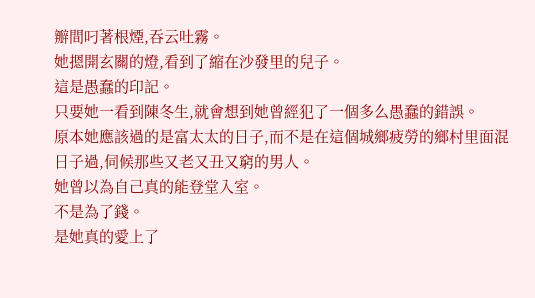瓣間叼著根煙,吞云吐霧。
她摁開玄關的燈,看到了縮在沙發里的兒子。
這是愚蠢的印記。
只要她一看到陳冬生,就會想到她曾經犯了一個多么愚蠢的錯誤。
原本她應該過的是富太太的日子,而不是在這個城鄉疲勞的鄉村里面混日子過,伺候那些又老又丑又窮的男人。
她曾以為自己真的能登堂入室。
不是為了錢。
是她真的愛上了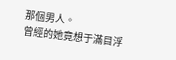那個男人。
曾經的她竟想于滿目浮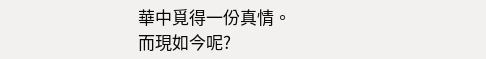華中覓得一份真情。
而現如今呢?